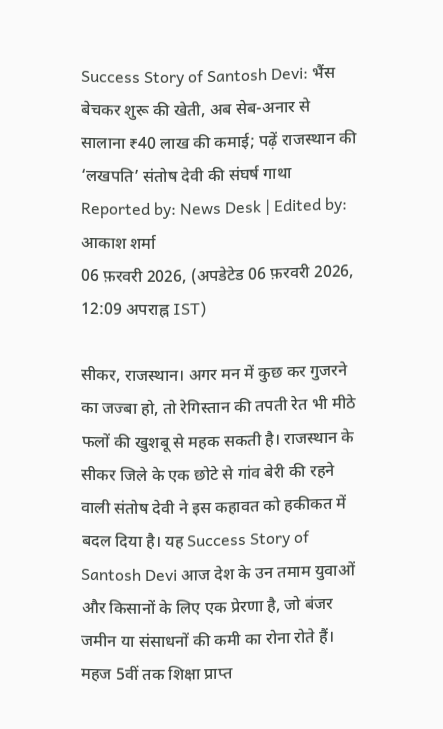Success Story of Santosh Devi: भैंस बेचकर शुरू की खेती, अब सेब-अनार से सालाना ₹40 लाख की कमाई; पढ़ें राजस्थान की ‘लखपति’ संतोष देवी की संघर्ष गाथा
Reported by: News Desk | Edited by: आकाश शर्मा
06 फ़रवरी 2026, (अपडेटेड 06 फ़रवरी 2026, 12:09 अपराह्न IST)

सीकर, राजस्थान। अगर मन में कुछ कर गुजरने का जज्बा हो, तो रेगिस्तान की तपती रेत भी मीठे फलों की खुशबू से महक सकती है। राजस्थान के सीकर जिले के एक छोटे से गांव बेरी की रहने वाली संतोष देवी ने इस कहावत को हकीकत में बदल दिया है। यह Success Story of Santosh Devi आज देश के उन तमाम युवाओं और किसानों के लिए एक प्रेरणा है, जो बंजर जमीन या संसाधनों की कमी का रोना रोते हैं। महज 5वीं तक शिक्षा प्राप्त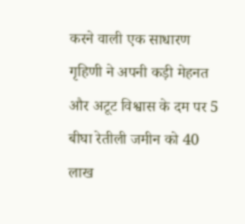करने वाली एक साधारण गृहिणी ने अपनी कड़ी मेहनत और अटूट विश्वास के दम पर 5 बीघा रेतीली जमीन को 40 लाख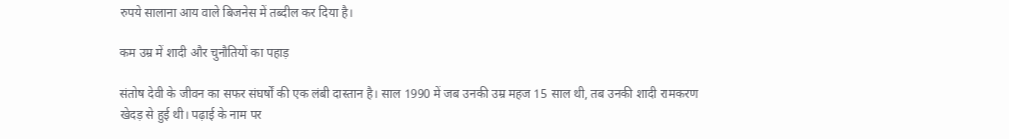रुपये सालाना आय वाले बिजनेस में तब्दील कर दिया है।

कम उम्र में शादी और चुनौतियों का पहाड़

संतोष देवी के जीवन का सफर संघर्षों की एक लंबी दास्तान है। साल 1990 में जब उनकी उम्र महज 15 साल थी, तब उनकी शादी रामकरण खेदड़ से हुई थी। पढ़ाई के नाम पर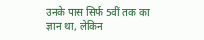उनके पास सिर्फ 5वीं तक का ज्ञान था, लेकिन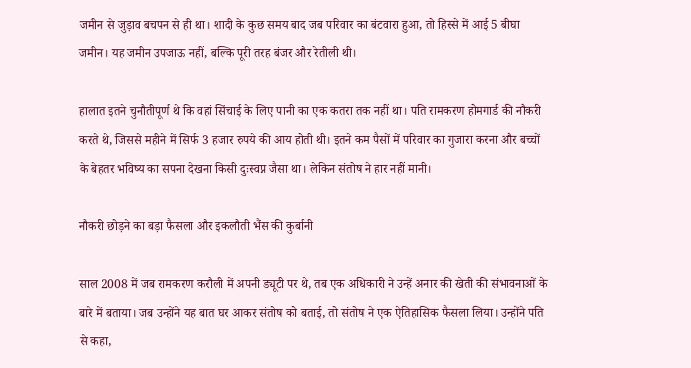जमीन से जुड़ाव बचपन से ही था। शादी के कुछ समय बाद जब परिवार का बंटवारा हुआ, तो हिस्से में आई 5 बीघा जमीन। यह जमीन उपजाऊ नहीं, बल्कि पूरी तरह बंजर और रेतीली थी।

हालात इतने चुनौतीपूर्ण थे कि वहां सिंचाई के लिए पानी का एक कतरा तक नहीं था। पति रामकरण होमगार्ड की नौकरी करते थे, जिससे महीने में सिर्फ 3 हजार रुपये की आय होती थी। इतने कम पैसों में परिवार का गुजारा करना और बच्चों के बेहतर भविष्य का सपना देखना किसी दुःस्वप्न जैसा था। लेकिन संतोष ने हार नहीं मानी।

नौकरी छोड़ने का बड़ा फैसला और इकलौती भैंस की कुर्बानी

साल 2008 में जब रामकरण करौली में अपनी ड्यूटी पर थे, तब एक अधिकारी ने उन्हें अनार की खेती की संभावनाओं के बारे में बताया। जब उन्होंने यह बात घर आकर संतोष को बताई, तो संतोष ने एक ऐतिहासिक फैसला लिया। उन्होंने पति से कहा,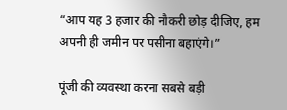“आप यह 3 हजार की नौकरी छोड़ दीजिए, हम अपनी ही जमीन पर पसीना बहाएंगे।”

पूंजी की व्यवस्था करना सबसे बड़ी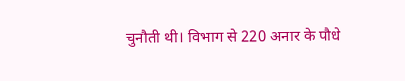चुनौती थी। विभाग से 220 अनार के पौधे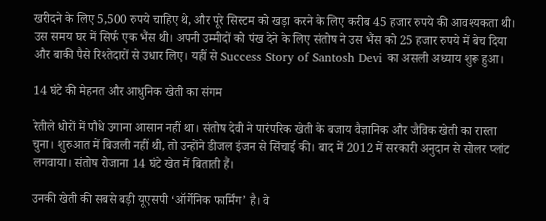खरीदने के लिए 5,500 रुपये चाहिए थे, और पूरे सिस्टम को खड़ा करने के लिए करीब 45 हजार रुपये की आवश्यकता थी। उस समय घर में सिर्फ एक भैंस थी। अपनी उम्मीदों को पंख देने के लिए संतोष ने उस भैंस को 25 हजार रुपये में बेच दिया और बाकी पैसे रिश्तेदारों से उधार लिए। यहीं से Success Story of Santosh Devi का असली अध्याय शुरू हुआ।

14 घंटे की मेहनत और आधुनिक खेती का संगम

रेतीले धोरों में पौधे उगाना आसान नहीं था। संतोष देवी ने पारंपरिक खेती के बजाय वैज्ञानिक और जैविक खेती का रास्ता चुना। शुरुआत में बिजली नहीं थी, तो उन्होंने डीजल इंजन से सिंचाई की। बाद में 2012 में सरकारी अनुदान से सोलर प्लांट लगवाया। संतोष रोजाना 14 घंटे खेत में बिताती हैं।

उनकी खेती की सबसे बड़ी यूएसपी ‘ऑर्गेनिक फार्मिंग’ है। वे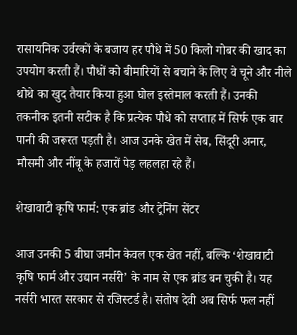रासायनिक उर्वरकों के बजाय हर पौधे में 50 किलो गोबर की खाद का उपयोग करती हैं। पौधों को बीमारियों से बचाने के लिए वे चूने और नीले थोथे का खुद तैयार किया हुआ घोल इस्तेमाल करती हैं। उनकी तकनीक इतनी सटीक है कि प्रत्येक पौधे को सप्ताह में सिर्फ एक बार पानी की जरूरत पड़ती है। आज उनके खेत में सेब, सिंदूरी अनार, मौसमी और नींबू के हजारों पेड़ लहलहा रहे हैं।

शेखावाटी कृषि फार्म: एक ब्रांड और ट्रेनिंग सेंटर

आज उनकी 5 बीघा जमीन केवल एक खेत नहीं, बल्कि ‘शेखावाटी कृषि फार्म और उद्यान नर्सरी’ के नाम से एक ब्रांड बन चुकी है। यह नर्सरी भारत सरकार से रजिस्टर्ड है। संतोष देवी अब सिर्फ फल नहीं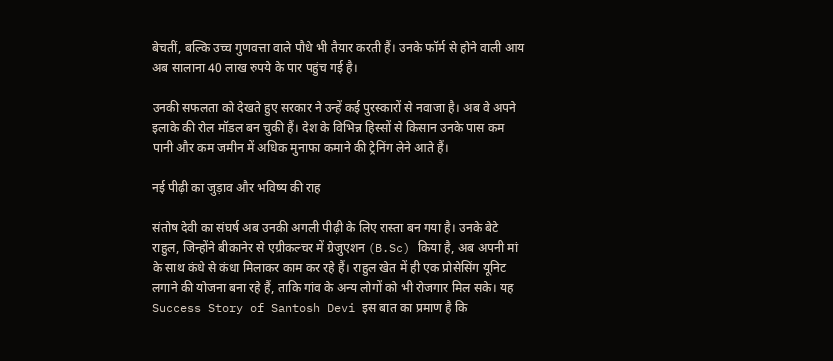बेचतीं, बल्कि उच्च गुणवत्ता वाले पौधे भी तैयार करती हैं। उनके फॉर्म से होने वाली आय अब सालाना 40 लाख रुपये के पार पहुंच गई है।

उनकी सफलता को देखते हुए सरकार ने उन्हें कई पुरस्कारों से नवाजा है। अब वे अपने इलाके की रोल मॉडल बन चुकी हैं। देश के विभिन्न हिस्सों से किसान उनके पास कम पानी और कम जमीन में अधिक मुनाफा कमाने की ट्रेनिंग लेने आते हैं।

नई पीढ़ी का जुड़ाव और भविष्य की राह

संतोष देवी का संघर्ष अब उनकी अगली पीढ़ी के लिए रास्ता बन गया है। उनके बेटे राहुल, जिन्होंने बीकानेर से एग्रीकल्चर में ग्रेजुएशन (B.Sc) किया है, अब अपनी मां के साथ कंधे से कंधा मिलाकर काम कर रहे हैं। राहुल खेत में ही एक प्रोसेसिंग यूनिट लगाने की योजना बना रहे हैं, ताकि गांव के अन्य लोगों को भी रोजगार मिल सके। यह Success Story of Santosh Devi इस बात का प्रमाण है कि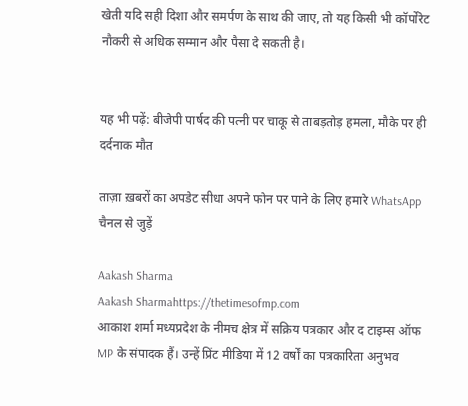खेती यदि सही दिशा और समर्पण के साथ की जाए, तो यह किसी भी कॉर्पोरेट नौकरी से अधिक सम्मान और पैसा दे सकती है।


यह भी पढ़ें: बीजेपी पार्षद की पत्नी पर चाकू से ताबड़तोड़ हमला, मौके पर ही दर्दनाक मौत

ताज़ा ख़बरों का अपडेट सीधा अपने फोन पर पाने के लिए हमारे WhatsApp चैनल से जुड़ें

Aakash Sharma
Aakash Sharmahttps://thetimesofmp.com
आकाश शर्मा मध्यप्रदेश के नीमच क्षेत्र में सक्रिय पत्रकार और द टाइम्स ऑफ MP के संपादक हैं। उन्हें प्रिंट मीडिया में 12 वर्षों का पत्रकारिता अनुभव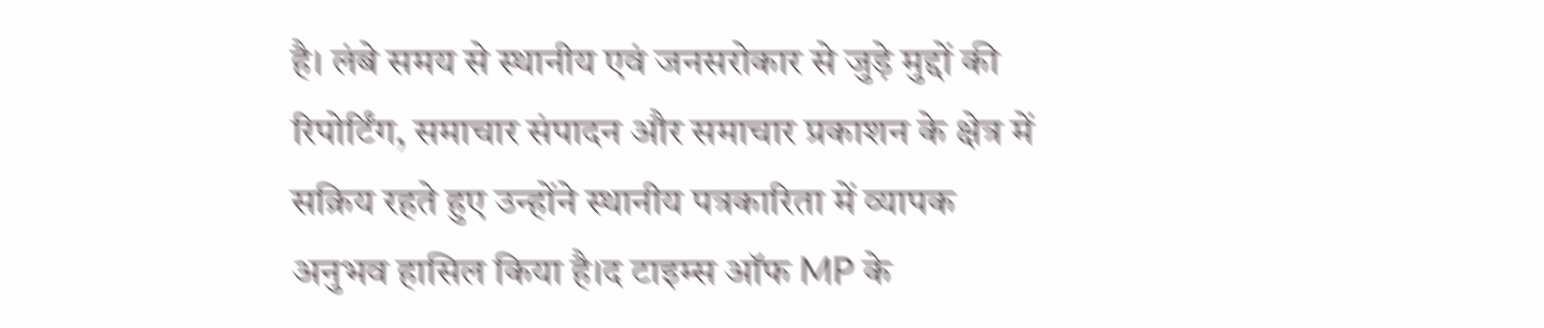है। लंबे समय से स्थानीय एवं जनसरोकार से जुड़े मुद्दों की रिपोर्टिंग, समाचार संपादन और समाचार प्रकाशन के क्षेत्र में सक्रिय रहते हुए उन्होंने स्थानीय पत्रकारिता में व्यापक अनुभव हासिल किया है।द टाइम्स ऑफ MP के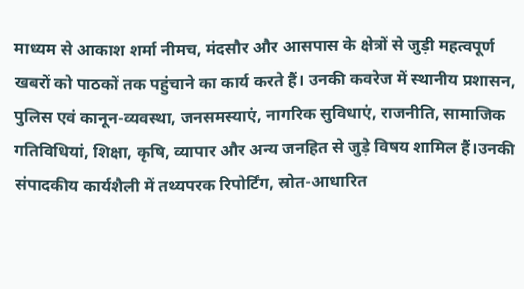माध्यम से आकाश शर्मा नीमच, मंदसौर और आसपास के क्षेत्रों से जुड़ी महत्वपूर्ण खबरों को पाठकों तक पहुंचाने का कार्य करते हैं। उनकी कवरेज में स्थानीय प्रशासन, पुलिस एवं कानून-व्यवस्था, जनसमस्याएं, नागरिक सुविधाएं, राजनीति, सामाजिक गतिविधियां, शिक्षा, कृषि, व्यापार और अन्य जनहित से जुड़े विषय शामिल हैं।उनकी संपादकीय कार्यशैली में तथ्यपरक रिपोर्टिंग, स्रोत-आधारित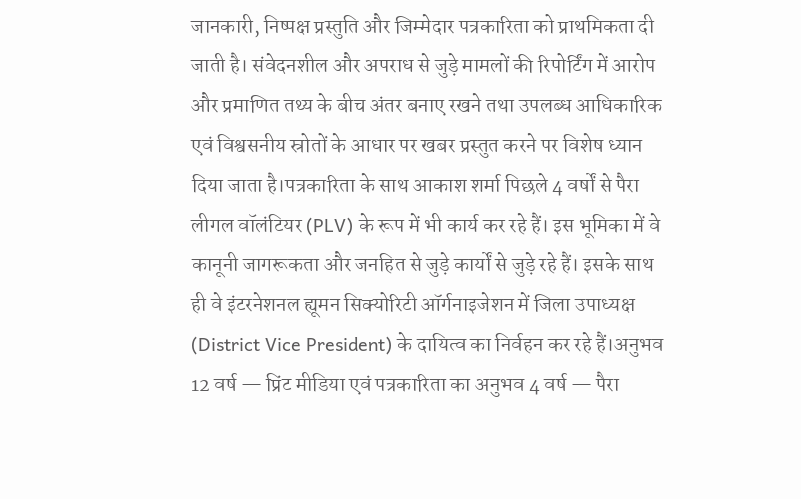जानकारी, निष्पक्ष प्रस्तुति और जिम्मेदार पत्रकारिता को प्राथमिकता दी जाती है। संवेदनशील और अपराध से जुड़े मामलों की रिपोर्टिंग में आरोप और प्रमाणित तथ्य के बीच अंतर बनाए रखने तथा उपलब्ध आधिकारिक एवं विश्वसनीय स्रोतों के आधार पर खबर प्रस्तुत करने पर विशेष ध्यान दिया जाता है।पत्रकारिता के साथ आकाश शर्मा पिछले 4 वर्षों से पैरा लीगल वॉलंटियर (PLV) के रूप में भी कार्य कर रहे हैं। इस भूमिका में वे कानूनी जागरूकता और जनहित से जुड़े कार्यों से जुड़े रहे हैं। इसके साथ ही वे इंटरनेशनल ह्यूमन सिक्योरिटी ऑर्गनाइजेशन में जिला उपाध्यक्ष (District Vice President) के दायित्व का निर्वहन कर रहे हैं।अनुभव 12 वर्ष — प्रिंट मीडिया एवं पत्रकारिता का अनुभव 4 वर्ष — पैरा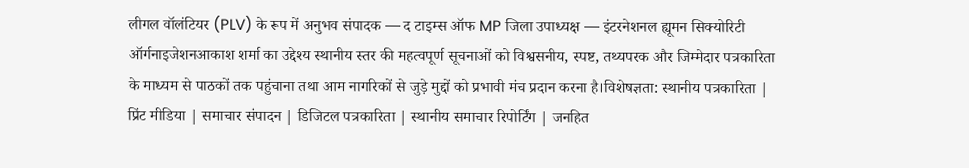लीगल वॉलंटियर (PLV) के रूप में अनुभव संपादक — द टाइम्स ऑफ MP जिला उपाध्यक्ष — इंटरनेशनल ह्यूमन सिक्योरिटी ऑर्गनाइजेशनआकाश शर्मा का उद्देश्य स्थानीय स्तर की महत्वपूर्ण सूचनाओं को विश्वसनीय, स्पष्ट, तथ्यपरक और जिम्मेदार पत्रकारिता के माध्यम से पाठकों तक पहुंचाना तथा आम नागरिकों से जुड़े मुद्दों को प्रभावी मंच प्रदान करना है।विशेषज्ञता: स्थानीय पत्रकारिता | प्रिंट मीडिया | समाचार संपादन | डिजिटल पत्रकारिता | स्थानीय समाचार रिपोर्टिंग | जनहित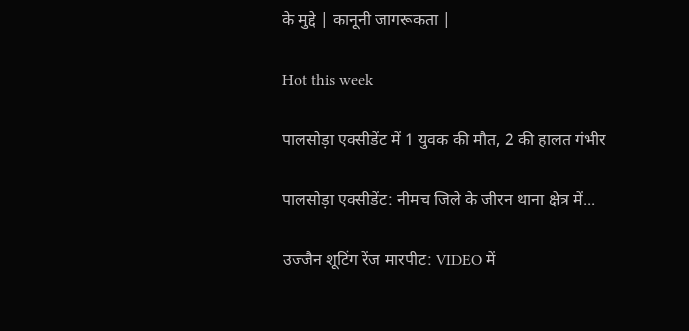के मुद्दे | कानूनी जागरूकता |

Hot this week

पालसोड़ा एक्सीडेंट में 1 युवक की मौत, 2 की हालत गंभीर

पालसोड़ा एक्सीडेंट: नीमच जिले के जीरन थाना क्षेत्र में...

उज्जैन शूटिंग रेंज मारपीट: VIDEO में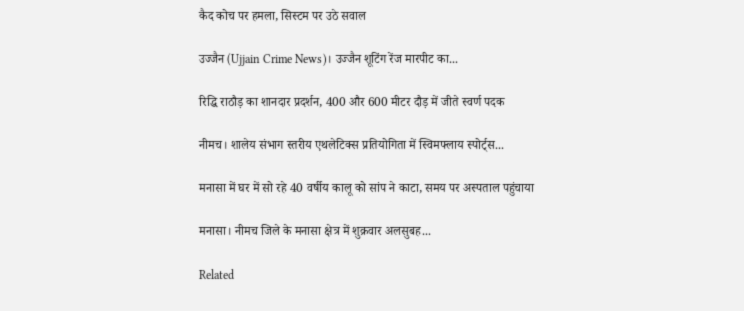कैद कोच पर हमला, सिस्टम पर उठे सवाल

उज्जैन (Ujjain Crime News)। उज्जैन शूटिंग रेंज मारपीट का...

रिद्धि राठौड़ का शानदार प्रदर्शन, 400 और 600 मीटर दौड़ में जीते स्वर्ण पदक

नीमच। शालेय संभाग स्तरीय एथलेटिक्स प्रतियोगिता में स्विमफ्लाय स्पोर्ट्स...

मनासा में घर में सो रहे 40 वर्षीय कालू को सांप ने काटा, समय पर अस्पताल पहुंचाया

मनासा। नीमच जिले के मनासा क्षेत्र में शुक्रवार अलसुबह...

Related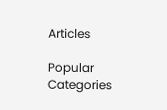Articles

Popular Categories